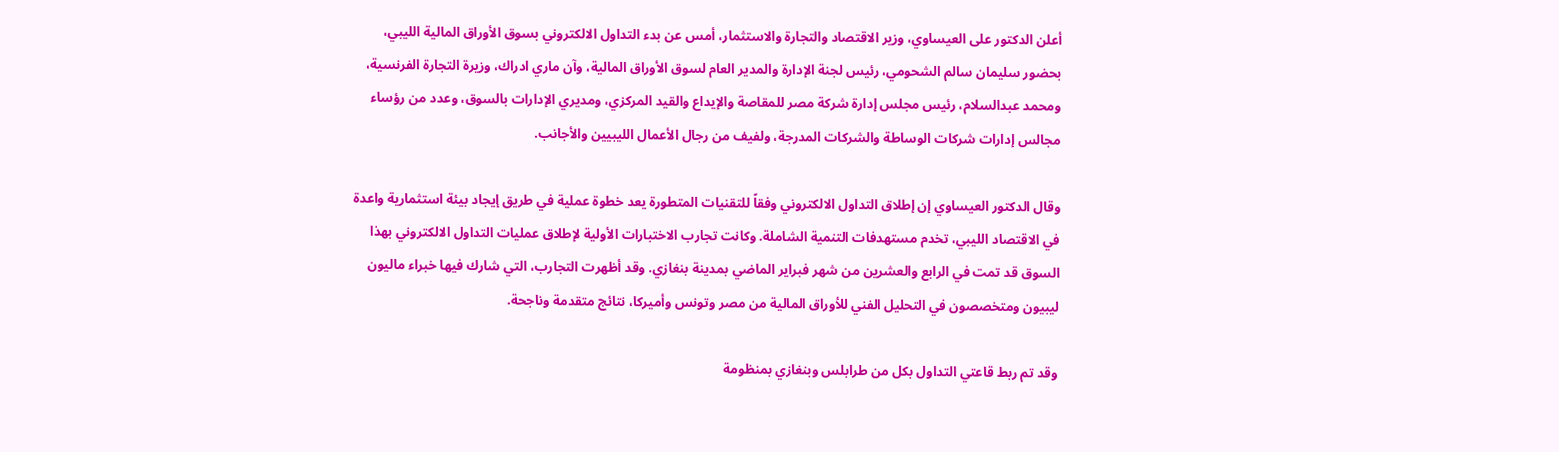أعلن الدكتور على العيساوي، وزير الاقتصاد والتجارة والاستثمار، أمس عن بدء التداول الالكتروني بسوق الأوراق المالية الليبي، بحضور سليمان سالم الشحومي، رئيس لجنة الإدارة والمدير العام لسوق الأوراق المالية، وآن ماري ادراك، وزيرة التجارة الفرنسية، ومحمد عبدالسلام، رئيس مجلس إدارة شركة مصر للمقاصة والإيداع والقيد المركزي، ومديري الإدارات بالسوق، وعدد من رؤساء مجالس إدارات شركات الوساطة والشركات المدرجة، ولفيف من رجال الأعمال الليبيين والأجانب.

وقال الدكتور العيساوي إن إطلاق التداول الالكتروني وفقاً للتقنيات المتطورة يعد خطوة عملية في طريق إيجاد بيئة استثمارية واعدة في الاقتصاد الليبي، تخدم مستهدفات التنمية الشاملة. وكانت تجارب الاختبارات الأولية لإطلاق عمليات التداول الالكتروني بهذا السوق قد تمت في الرابع والعشرين من شهر فبراير الماضي بمدينة بنغازي. وقد أظهرت التجارب، التي شارك فيها خبراء ماليون ليبيون ومتخصصون في التحليل الفني للأوراق المالية من مصر وتونس وأميركا، نتائج متقدمة وناجحة.

وقد تم ربط قاعتي التداول بكل من طرابلس وبنغازي بمنظومة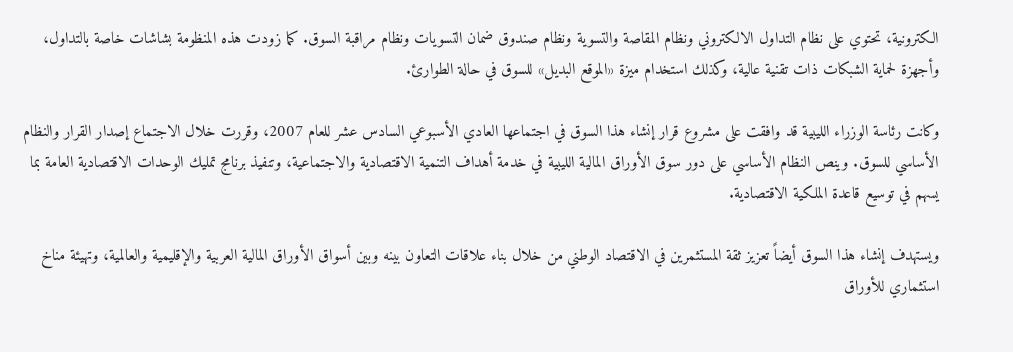الكترونية، تحتوي على نظام التداول الالكتروني ونظام المقاصة والتسوية ونظام صندوق ضمان التسويات ونظام مراقبة السوق. كما زودت هذه المنظومة بشاشات خاصة بالتداول، وأجهزة لحماية الشبكات ذات تقنية عالية، وكذلك استخدام ميزة «الموقع البديل» للسوق في حالة الطوارئ.

وكانت رئاسة الوزراء الليبية قد وافقت على مشروع قرار إنشاء هذا السوق في اجتماعها العادي الأسبوعي السادس عشر للعام 2007، وقررت خلال الاجتماع إصدار القرار والنظام الأساسي للسوق. وينص النظام الأساسي على دور سوق الأوراق المالية الليبية في خدمة أهداف التنمية الاقتصادية والاجتماعية، وتنفيذ برنامج تمليك الوحدات الاقتصادية العامة بما يسهم في توسيع قاعدة الملكية الاقتصادية.

ويستهدف إنشاء هذا السوق أيضاً تعزيز ثقة المستثمرين في الاقتصاد الوطني من خلال بناء علاقات التعاون بينه وبين أسواق الأوراق المالية العربية والإقليمية والعالمية، وتهيئة مناخ استثماري للأوراق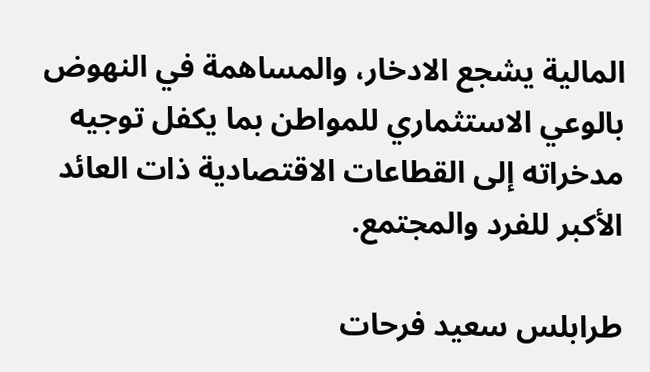المالية يشجع الادخار، والمساهمة في النهوض بالوعي الاستثماري للمواطن بما يكفل توجيه مدخراته إلى القطاعات الاقتصادية ذات العائد الأكبر للفرد والمجتمع.

طرابلس سعيد فرحات